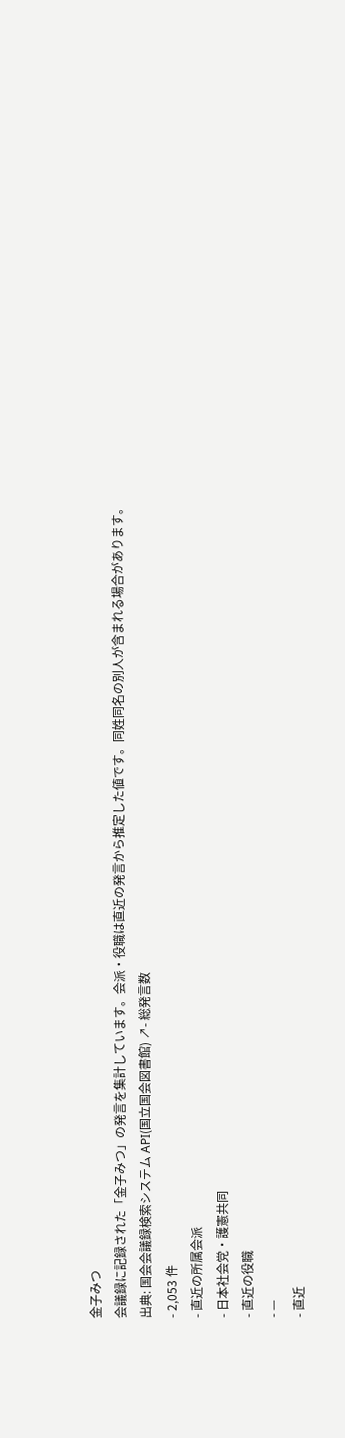金子みつ
会議録に記録された「金子みつ」の発言を集計しています。会派・役職は直近の発言から推定した値です。同姓同名の別人が含まれる場合があります。
出典: 国会会議録検索システム API(国立国会図書館) ↗- 総発言数
- 2,053 件
- 直近の所属会派
- 日本社会党・護憲共同
- 直近の役職
- —
- 直近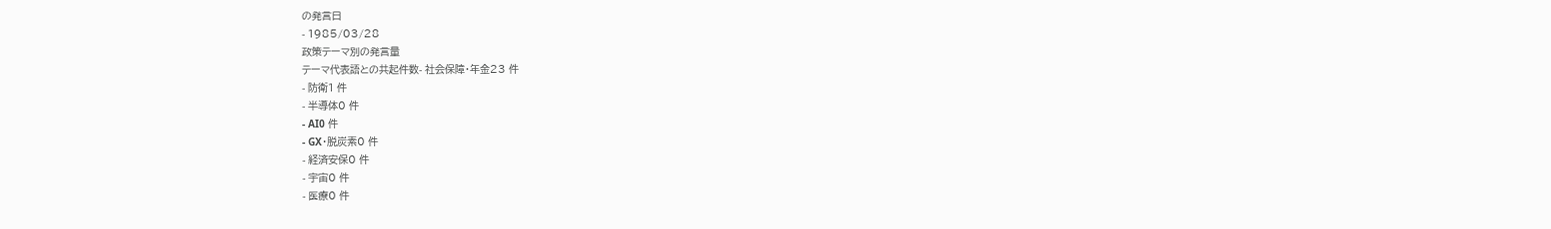の発言日
- 1985/03/28
政策テーマ別の発言量
テーマ代表語との共起件数- 社会保障・年金23 件
- 防衛1 件
- 半導体0 件
- AI0 件
- GX・脱炭素0 件
- 経済安保0 件
- 宇宙0 件
- 医療0 件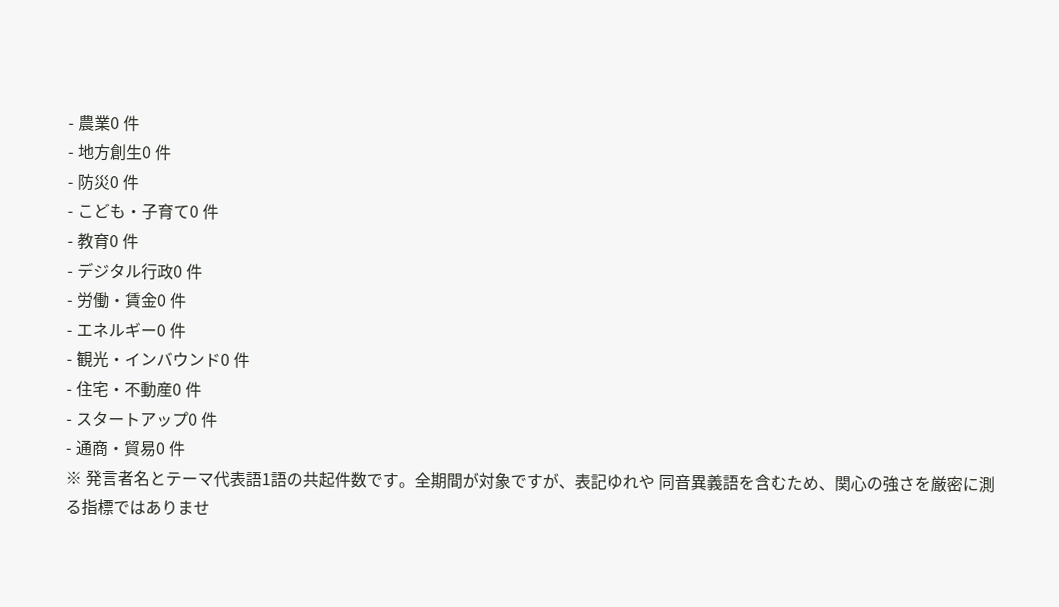- 農業0 件
- 地方創生0 件
- 防災0 件
- こども・子育て0 件
- 教育0 件
- デジタル行政0 件
- 労働・賃金0 件
- エネルギー0 件
- 観光・インバウンド0 件
- 住宅・不動産0 件
- スタートアップ0 件
- 通商・貿易0 件
※ 発言者名とテーマ代表語1語の共起件数です。全期間が対象ですが、表記ゆれや 同音異義語を含むため、関心の強さを厳密に測る指標ではありませ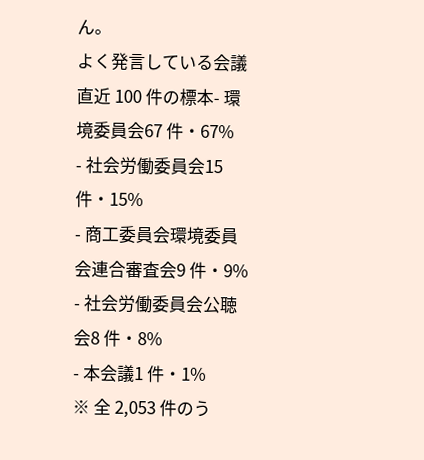ん。
よく発言している会議
直近 100 件の標本- 環境委員会67 件・67%
- 社会労働委員会15 件・15%
- 商工委員会環境委員会連合審査会9 件・9%
- 社会労働委員会公聴会8 件・8%
- 本会議1 件・1%
※ 全 2,053 件のう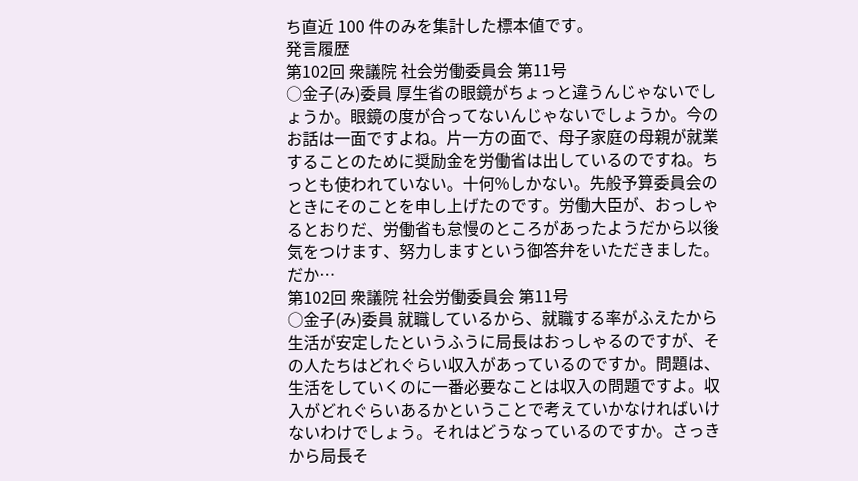ち直近 100 件のみを集計した標本値です。
発言履歴
第102回 衆議院 社会労働委員会 第11号
○金子(み)委員 厚生省の眼鏡がちょっと違うんじゃないでしょうか。眼鏡の度が合ってないんじゃないでしょうか。今のお話は一面ですよね。片一方の面で、母子家庭の母親が就業することのために奨励金を労働省は出しているのですね。ちっとも使われていない。十何%しかない。先般予算委員会のときにそのことを申し上げたのです。労働大臣が、おっしゃるとおりだ、労働省も怠慢のところがあったようだから以後気をつけます、努力しますという御答弁をいただきました。だか…
第102回 衆議院 社会労働委員会 第11号
○金子(み)委員 就職しているから、就職する率がふえたから生活が安定したというふうに局長はおっしゃるのですが、その人たちはどれぐらい収入があっているのですか。問題は、生活をしていくのに一番必要なことは収入の問題ですよ。収入がどれぐらいあるかということで考えていかなければいけないわけでしょう。それはどうなっているのですか。さっきから局長そ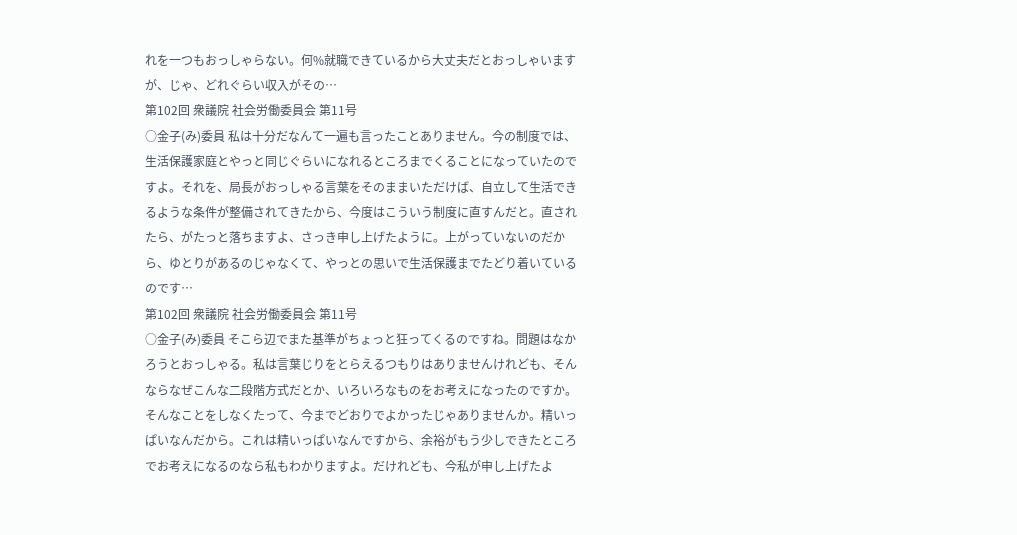れを一つもおっしゃらない。何%就職できているから大丈夫だとおっしゃいますが、じゃ、どれぐらい収入がその…
第102回 衆議院 社会労働委員会 第11号
○金子(み)委員 私は十分だなんて一遍も言ったことありません。今の制度では、生活保護家庭とやっと同じぐらいになれるところまでくることになっていたのですよ。それを、局長がおっしゃる言葉をそのままいただけば、自立して生活できるような条件が整備されてきたから、今度はこういう制度に直すんだと。直されたら、がたっと落ちますよ、さっき申し上げたように。上がっていないのだから、ゆとりがあるのじゃなくて、やっとの思いで生活保護までたどり着いているのです…
第102回 衆議院 社会労働委員会 第11号
○金子(み)委員 そこら辺でまた基準がちょっと狂ってくるのですね。問題はなかろうとおっしゃる。私は言葉じりをとらえるつもりはありませんけれども、そんならなぜこんな二段階方式だとか、いろいろなものをお考えになったのですか。そんなことをしなくたって、今までどおりでよかったじゃありませんか。精いっぱいなんだから。これは精いっぱいなんですから、余裕がもう少しできたところでお考えになるのなら私もわかりますよ。だけれども、今私が申し上げたよ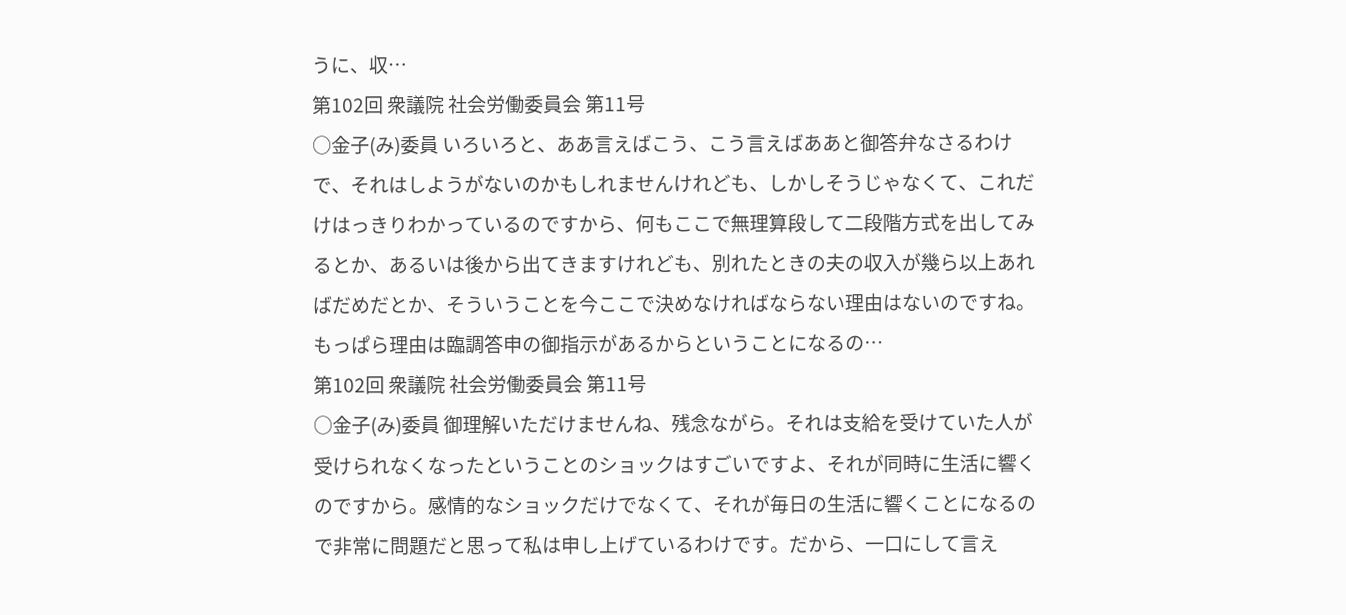うに、収…
第102回 衆議院 社会労働委員会 第11号
○金子(み)委員 いろいろと、ああ言えばこう、こう言えばああと御答弁なさるわけで、それはしようがないのかもしれませんけれども、しかしそうじゃなくて、これだけはっきりわかっているのですから、何もここで無理算段して二段階方式を出してみるとか、あるいは後から出てきますけれども、別れたときの夫の収入が幾ら以上あればだめだとか、そういうことを今ここで決めなければならない理由はないのですね。もっぱら理由は臨調答申の御指示があるからということになるの…
第102回 衆議院 社会労働委員会 第11号
○金子(み)委員 御理解いただけませんね、残念ながら。それは支給を受けていた人が受けられなくなったということのショックはすごいですよ、それが同時に生活に響くのですから。感情的なショックだけでなくて、それが毎日の生活に響くことになるので非常に問題だと思って私は申し上げているわけです。だから、一口にして言え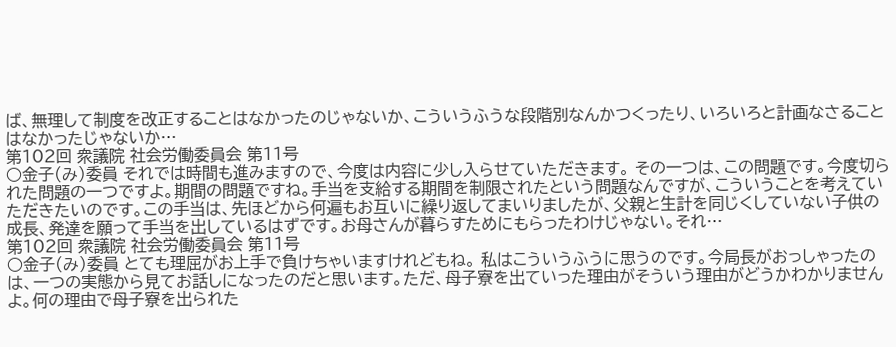ば、無理して制度を改正することはなかったのじゃないか、こういうふうな段階別なんかつくったり、いろいろと計画なさることはなかったじゃないか…
第102回 衆議院 社会労働委員会 第11号
○金子(み)委員 それでは時間も進みますので、今度は内容に少し入らせていただきます。 その一つは、この問題です。今度切られた問題の一つですよ。期間の問題ですね。手当を支給する期間を制限されたという問題なんですが、こういうことを考えていただきたいのです。この手当は、先ほどから何遍もお互いに繰り返してまいりましたが、父親と生計を同じくしていない子供の成長、発達を願って手当を出しているはずです。お母さんが暮らすためにもらったわけじゃない。それ…
第102回 衆議院 社会労働委員会 第11号
○金子(み)委員 とても理屈がお上手で負けちゃいますけれどもね。 私はこういうふうに思うのです。今局長がおっしゃったのは、一つの実態から見てお話しになったのだと思います。ただ、母子寮を出ていった理由がそういう理由がどうかわかりませんよ。何の理由で母子寮を出られた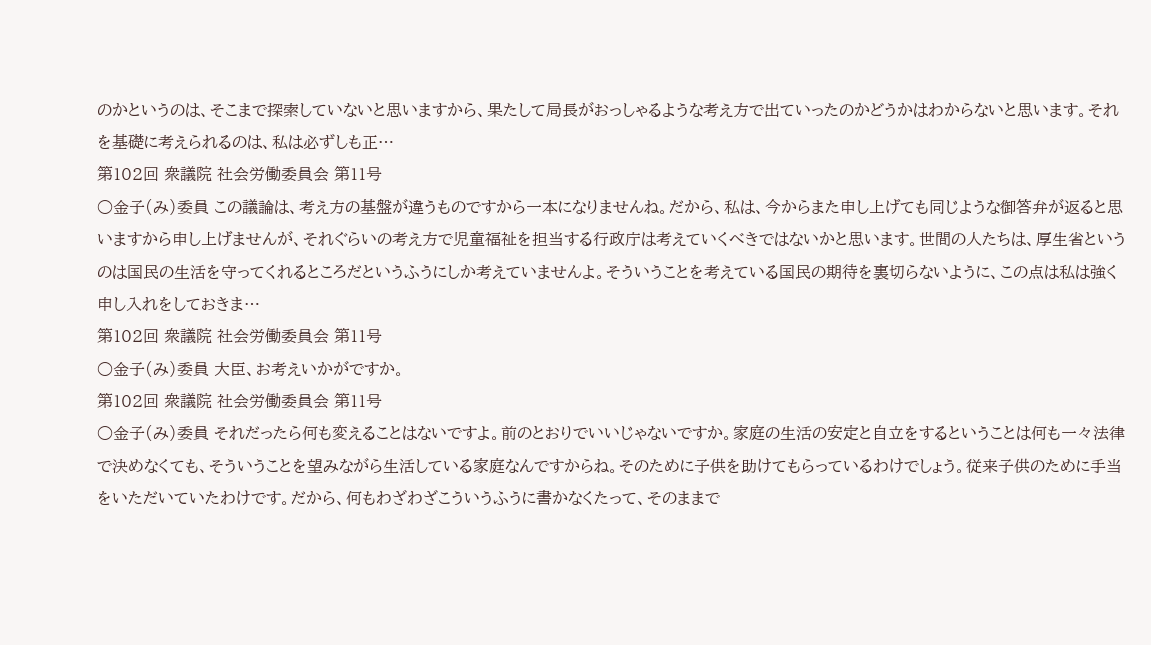のかというのは、そこまで探索していないと思いますから、果たして局長がおっしゃるような考え方で出ていったのかどうかはわからないと思います。それを基礎に考えられるのは、私は必ずしも正…
第102回 衆議院 社会労働委員会 第11号
○金子(み)委員 この議論は、考え方の基盤が違うものですから一本になりませんね。だから、私は、今からまた申し上げても同じような御答弁が返ると思いますから申し上げませんが、それぐらいの考え方で児童福祉を担当する行政庁は考えていくべきではないかと思います。世間の人たちは、厚生省というのは国民の生活を守ってくれるところだというふうにしか考えていませんよ。そういうことを考えている国民の期待を裏切らないように、この点は私は強く申し入れをしておきま…
第102回 衆議院 社会労働委員会 第11号
○金子(み)委員 大臣、お考えいかがですか。
第102回 衆議院 社会労働委員会 第11号
○金子(み)委員 それだったら何も変えることはないですよ。前のとおりでいいじゃないですか。家庭の生活の安定と自立をするということは何も一々法律で決めなくても、そういうことを望みながら生活している家庭なんですからね。そのために子供を助けてもらっているわけでしょう。従来子供のために手当をいただいていたわけです。だから、何もわざわざこういうふうに書かなくたって、そのままで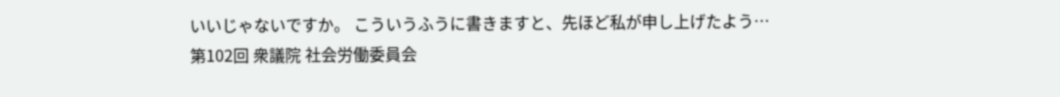いいじゃないですか。 こういうふうに書きますと、先ほど私が申し上げたよう…
第102回 衆議院 社会労働委員会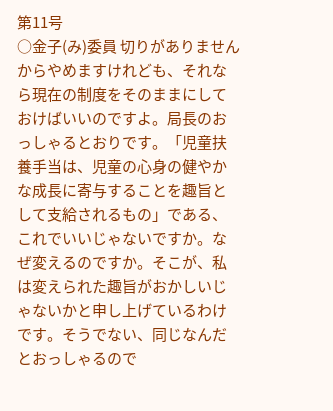第11号
○金子(み)委員 切りがありませんからやめますけれども、それなら現在の制度をそのままにしておけばいいのですよ。局長のおっしゃるとおりです。「児童扶養手当は、児童の心身の健やかな成長に寄与することを趣旨として支給されるもの」である、これでいいじゃないですか。なぜ変えるのですか。そこが、私は変えられた趣旨がおかしいじゃないかと申し上げているわけです。そうでない、同じなんだとおっしゃるので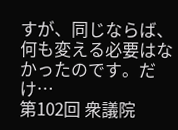すが、同じならば、何も変える必要はなかったのです。だけ…
第102回 衆議院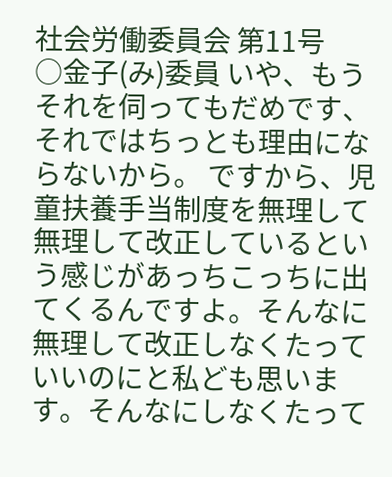社会労働委員会 第11号
○金子(み)委員 いや、もうそれを伺ってもだめです、それではちっとも理由にならないから。 ですから、児童扶養手当制度を無理して無理して改正しているという感じがあっちこっちに出てくるんですよ。そんなに無理して改正しなくたっていいのにと私ども思います。そんなにしなくたって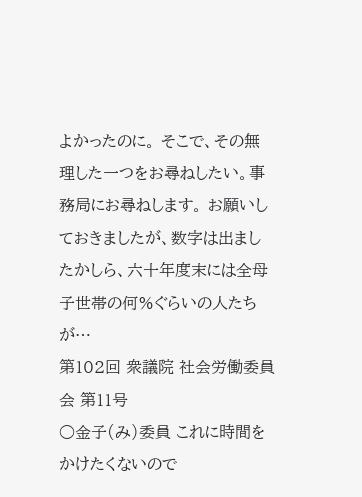よかったのに。 そこで、その無理した一つをお尋ねしたい。事務局にお尋ねします。 お願いしておきましたが、数字は出ましたかしら、六十年度末には全母子世帯の何%ぐらいの人たちが…
第102回 衆議院 社会労働委員会 第11号
○金子(み)委員 これに時間をかけたくないので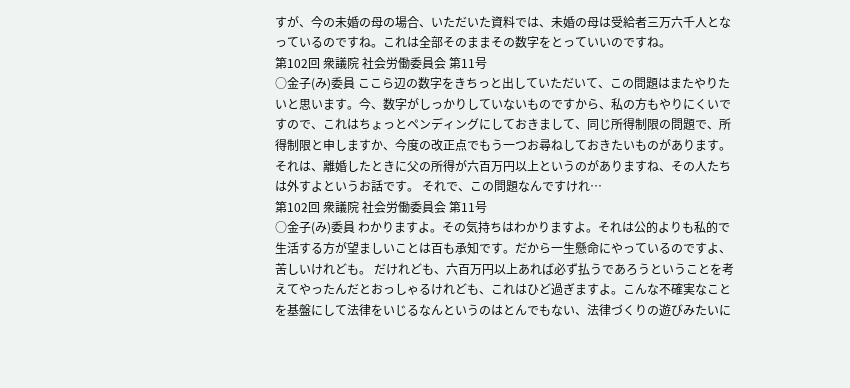すが、今の未婚の母の場合、いただいた資料では、未婚の母は受給者三万六千人となっているのですね。これは全部そのままその数字をとっていいのですね。
第102回 衆議院 社会労働委員会 第11号
○金子(み)委員 ここら辺の数字をきちっと出していただいて、この問題はまたやりたいと思います。今、数字がしっかりしていないものですから、私の方もやりにくいですので、これはちょっとペンディングにしておきまして、同じ所得制限の問題で、所得制限と申しますか、今度の改正点でもう一つお尋ねしておきたいものがあります。 それは、離婚したときに父の所得が六百万円以上というのがありますね、その人たちは外すよというお話です。 それで、この問題なんですけれ…
第102回 衆議院 社会労働委員会 第11号
○金子(み)委員 わかりますよ。その気持ちはわかりますよ。それは公的よりも私的で生活する方が望ましいことは百も承知です。だから一生懸命にやっているのですよ、苦しいけれども。 だけれども、六百万円以上あれば必ず払うであろうということを考えてやったんだとおっしゃるけれども、これはひど過ぎますよ。こんな不確実なことを基盤にして法律をいじるなんというのはとんでもない、法律づくりの遊びみたいに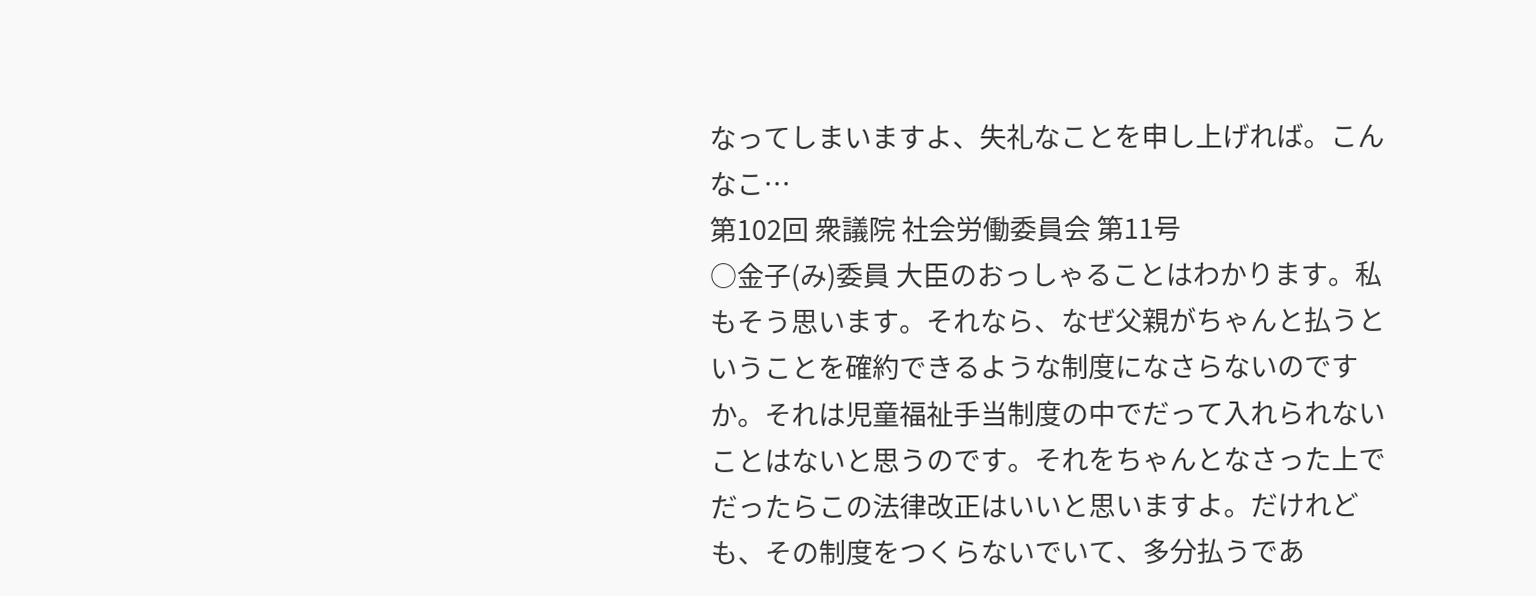なってしまいますよ、失礼なことを申し上げれば。こんなこ…
第102回 衆議院 社会労働委員会 第11号
○金子(み)委員 大臣のおっしゃることはわかります。私もそう思います。それなら、なぜ父親がちゃんと払うということを確約できるような制度になさらないのですか。それは児童福祉手当制度の中でだって入れられないことはないと思うのです。それをちゃんとなさった上でだったらこの法律改正はいいと思いますよ。だけれども、その制度をつくらないでいて、多分払うであ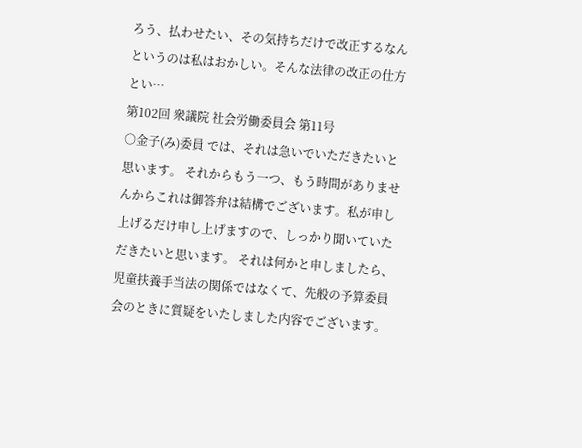ろう、払わせたい、その気持ちだけで改正するなんというのは私はおかしい。そんな法律の改正の仕方とい…
第102回 衆議院 社会労働委員会 第11号
○金子(み)委員 では、それは急いでいただきたいと思います。 それからもう一つ、もう時間がありませんからこれは御答弁は結構でございます。私が申し上げるだけ申し上げますので、しっかり聞いていただきたいと思います。 それは何かと申しましたら、児童扶養手当法の関係ではなくて、先般の予算委員会のときに質疑をいたしました内容でございます。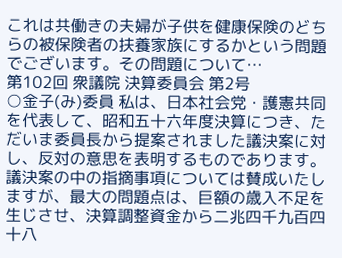これは共働きの夫婦が子供を健康保険のどちらの被保険者の扶養家族にするかという問題でございます。その問題について…
第102回 衆議院 決算委員会 第2号
○金子(み)委員 私は、日本社会党・護憲共同を代表して、昭和五十六年度決算につき、ただいま委員長から提案されました議決案に対し、反対の意思を表明するものであります。 議決案の中の指摘事項については賛成いたしますが、最大の問題点は、巨額の歳入不足を生じさせ、決算調整資金から二兆四千九百四十八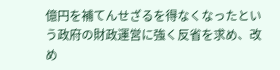億円を補てんせざるを得なくなったという政府の財政運営に強く反省を求め、改め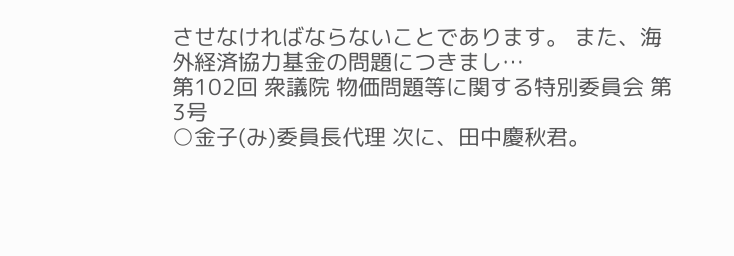させなければならないことであります。 また、海外経済協力基金の問題につきまし…
第102回 衆議院 物価問題等に関する特別委員会 第3号
○金子(み)委員長代理 次に、田中慶秋君。